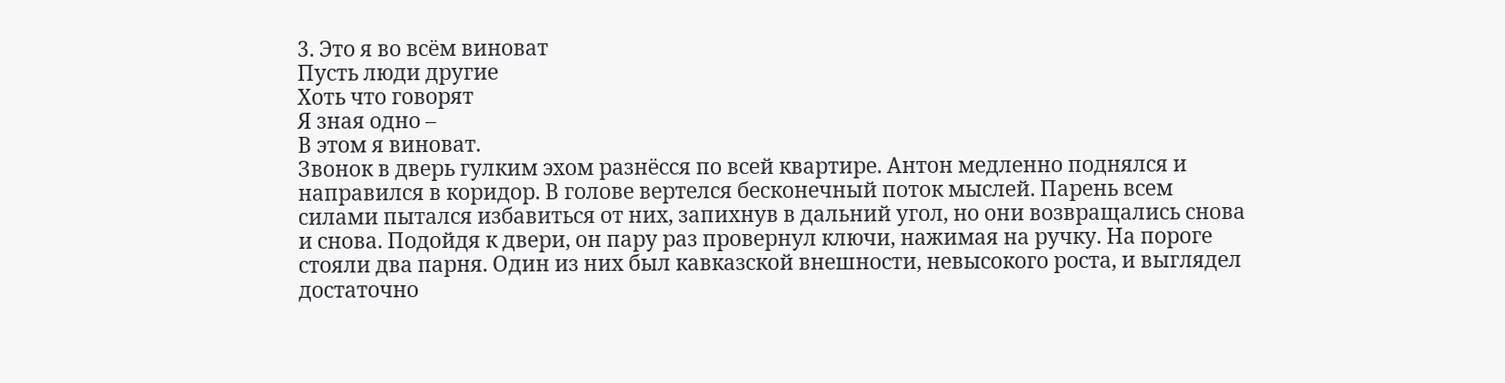3. Это я во всём виноват
Пусть люди другие
Хоть что говорят
Я зная одно –
В этом я виноват.
Звонок в дверь гулким эхом разнёсся по всей квартире. Антон медленно поднялся и направился в коридор. В голове вертелся бесконечный поток мыслей. Парень всем силами пытался избавиться от них, запихнув в дальний угол, но они возвращались снова и снова. Подойдя к двери, он пару раз провернул ключи, нажимая на ручку. На пороге стояли два парня. Один из них был кавказской внешности, невысокого роста, и выглядел достаточно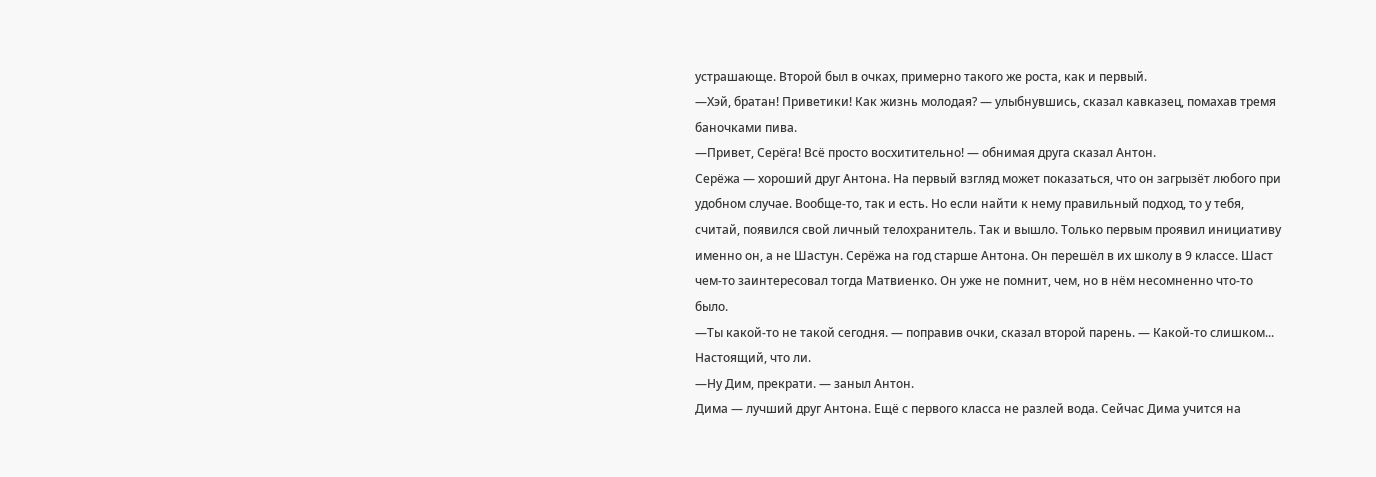устрашающе. Второй был в очках, примерно такого же роста, как и первый.
—Хэй, братан! Приветики! Как жизнь молодая? — улыбнувшись, сказал кавказец, помахав тремя баночками пива.
—Привет, Серёга! Всё просто восхитительно! — обнимая друга сказал Антон.
Серёжа — хороший друг Антона. На первый взгляд может показаться, что он загрызёт любого при удобном случае. Вообще-то, так и есть. Но если найти к нему правильный подход, то у тебя, считай, появился свой личный телохранитель. Так и вышло. Только первым проявил инициативу именно он, а не Шастун. Серёжа на год старше Антона. Он перешёл в их школу в 9 классе. Шаст чем-то заинтересовал тогда Матвиенко. Он уже не помнит, чем, но в нём несомненно что-то было.
—Ты какой-то не такой сегодня. — поправив очки, сказал второй парень. — Какой-то слишком... Настоящий, что ли.
—Ну Дим, прекрати. — заныл Антон.
Дима — лучший друг Антона. Ещё с первого класса не разлей вода. Сейчас Дима учится на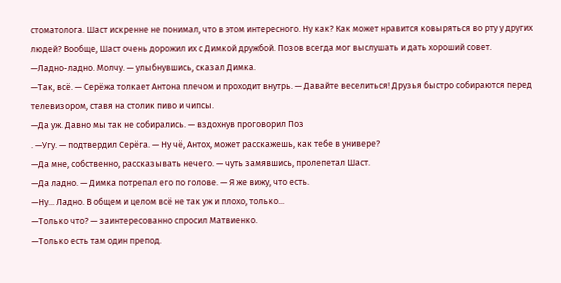стоматолога. Шаст искренне не понимал, что в этом интересного. Ну как? Как может нравится ковыряться во рту у других людей? Вообще, Шаст очень дорожил их с Димкой дружбой. Позов всегда мог выслушать и дать хороший совет.
—Ладно-ладно. Молчу. — улыбнувшись, сказал Димка.
—Так, всё. — Серёжа толкает Антона плечом и проходит внутрь. — Давайте веселиться! Друзья быстро собираются перед телевизором, ставя на столик пиво и чипсы.
—Да уж. Давно мы так не собирались. — вздохнув проговорил Поз
. —Угу. — подтвердил Серёга. — Ну чё, Антох, может расскажешь, как тебе в универе?
—Да мне, собственно, рассказывать нечего. — чуть замявшись, пролепетал Шаст.
—Да ладно. — Димка потрепал его по голове. — Я же вижу, что есть.
—Ну... Ладно. В общем и целом всё не так уж и плохо, только...
—Только что? — заинтересованно спросил Матвиенко.
—Только есть там один препод.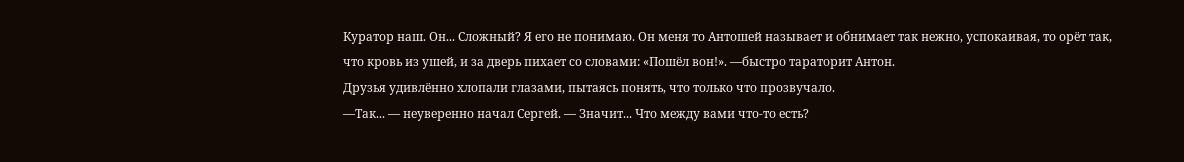Куратор наш. Он... Сложный? Я его не понимаю. Он меня то Антошей называет и обнимает так нежно, успокаивая, то орёт так, что кровь из ушей, и за дверь пихает со словами: «Пошёл вон!». —быстро тараторит Антон.
Друзья удивлённо хлопали глазами, пытаясь понять, что только что прозвучало.
—Так... — неуверенно начал Сергей. — Значит... Что между вами что-то есть?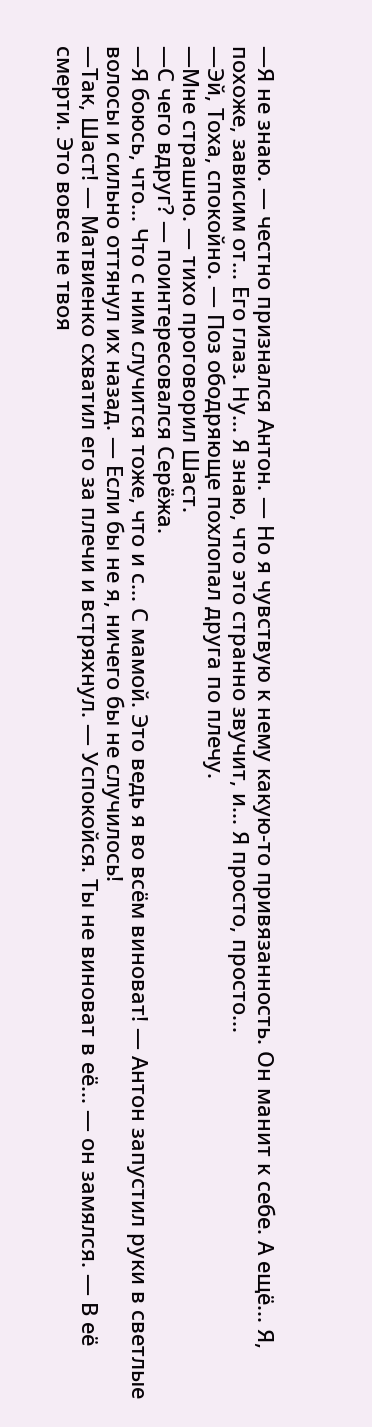—Я не знаю. — честно признался Антон. — Но я чувствую к нему какую-то привязанность. Он манит к себе. А ещё... Я, похоже, зависим от... Его глаз. Ну... Я знаю, что это странно звучит, и... Я просто, просто...
—Эй, Тоха, спокойно. — Поз ободряюще похлопал друга по плечу.
—Мне страшно. — тихо проговорил Шаст.
—С чего вдруг? — поинтересовался Серёжа.
—Я боюсь, что... Что с ним случится тоже, что и с... С мамой. Это ведь я во всём виноват! — Антон запустил руки в светлые волосы и сильно оттянул их назад. — Если бы не я, ничего бы не случилось!
—Так, Шаст! — Матвиенко схватил его за плечи и встряхнул. — Успокойся. Ты не виноват в её... — он замялся. — В её смерти. Это вовсе не твоя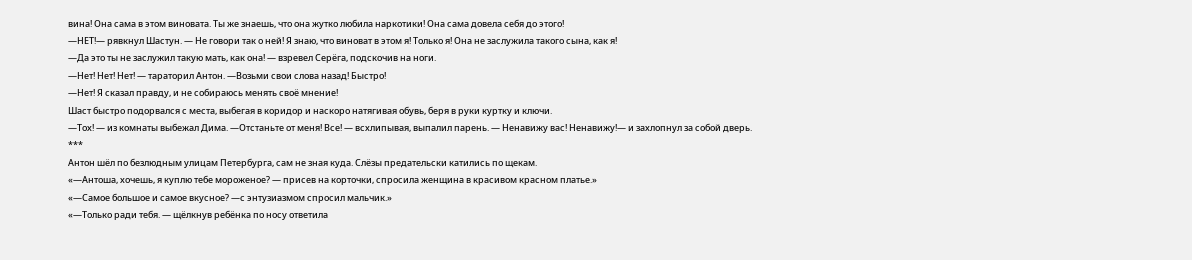вина! Она сама в этом виновата. Ты же знаешь, что она жутко любила наркотики! Она сама довела себя до этого!
—НЕТ!— рявкнул Шастун. — Не говори так о ней! Я знаю, что виноват в этом я! Только я! Она не заслужила такого сына, как я!
—Да это ты не заслужил такую мать, как она! — взревел Серёга, подскочив на ноги.
—Нет! Нет! Нет! — тараторил Антон. —Возьми свои слова назад! Быстро!
—Нет! Я сказал правду, и не собираюсь менять своё мнение!
Шаст быстро подорвался с места, выбегая в коридор и наскоро натягивая обувь, беря в руки куртку и ключи.
—Тох! — из комнаты выбежал Дима. —Отстаньте от меня! Все! — всхлипывая, выпалил парень. — Ненавижу вас! Ненавижу!— и захлопнул за собой дверь.
***
Антон шёл по безлюдным улицам Петербурга, сам не зная куда. Слёзы предательски катились по щекам.
«—Антоша, хочешь, я куплю тебе мороженое? — присев на корточки, спросила женщина в красивом красном платье.»
«—Самое большое и самое вкусное? —с энтузиазмом спросил мальчик.»
«—Только ради тебя. — щёлкнув ребёнка по носу ответила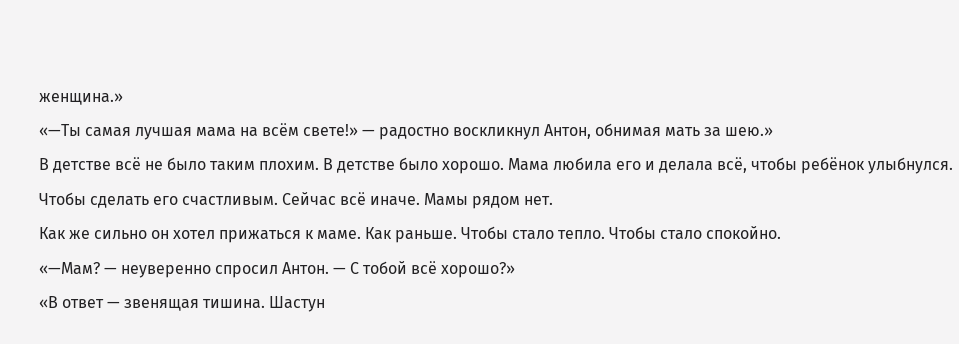женщина.»
«—Ты самая лучшая мама на всём свете!» — радостно воскликнул Антон, обнимая мать за шею.»
В детстве всё не было таким плохим. В детстве было хорошо. Мама любила его и делала всё, чтобы ребёнок улыбнулся. Чтобы сделать его счастливым. Сейчас всё иначе. Мамы рядом нет.
Как же сильно он хотел прижаться к маме. Как раньше. Чтобы стало тепло. Чтобы стало спокойно.
«—Мам? — неуверенно спросил Антон. — С тобой всё хорошо?»
«В ответ — звенящая тишина. Шастун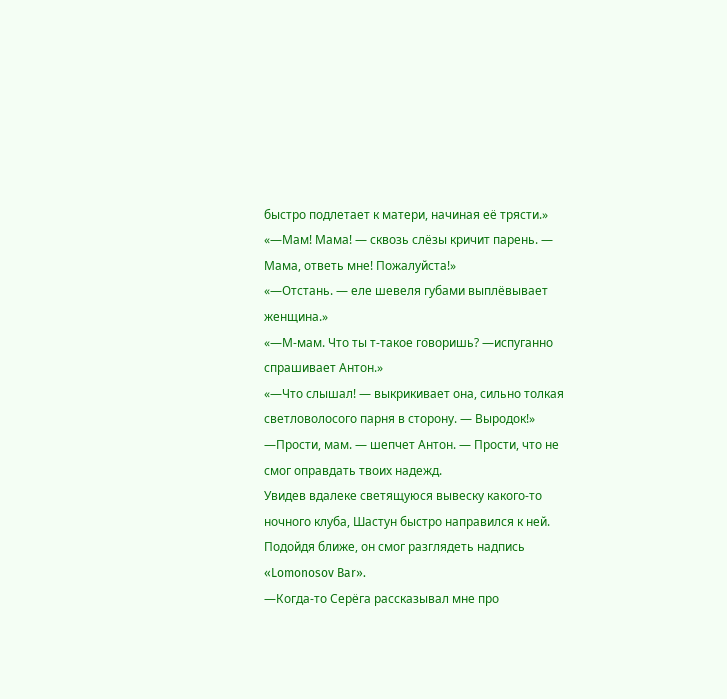быстро подлетает к матери, начиная её трясти.»
«—Мам! Мама! — сквозь слёзы кричит парень. — Мама, ответь мне! Пожалуйста!»
«—Отстань. — еле шевеля губами выплёвывает женщина.»
«—М-мам. Что ты т-такое говоришь? —испуганно спрашивает Антон.»
«—Что слышал! — выкрикивает она, сильно толкая светловолосого парня в сторону. — Выродок!»
—Прости, мам. — шепчет Антон. — Прости, что не смог оправдать твоих надежд.
Увидев вдалеке светящуюся вывеску какого-то ночного клуба, Шастун быстро направился к ней. Подойдя ближе, он смог разглядеть надпись «Lomonosov Bar».
—Когда-то Серёга рассказывал мне про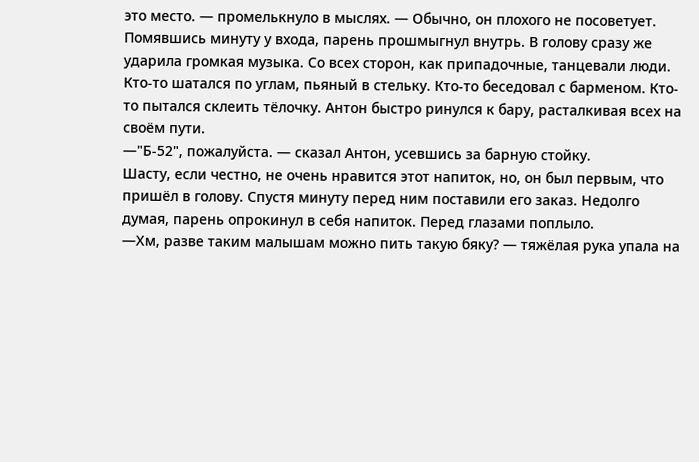это место. — промелькнуло в мыслях. — Обычно, он плохого не посоветует.
Помявшись минуту у входа, парень прошмыгнул внутрь. В голову сразу же ударила громкая музыка. Со всех сторон, как припадочные, танцевали люди. Кто-то шатался по углам, пьяный в стельку. Кто-то беседовал с барменом. Кто-то пытался склеить тёлочку. Антон быстро ринулся к бару, расталкивая всех на своём пути.
—"Б-52", пожалуйста. — сказал Антон, усевшись за барную стойку.
Шасту, если честно, не очень нравится этот напиток, но, он был первым, что пришёл в голову. Спустя минуту перед ним поставили его заказ. Недолго думая, парень опрокинул в себя напиток. Перед глазами поплыло.
—Хм, разве таким малышам можно пить такую бяку? — тяжёлая рука упала на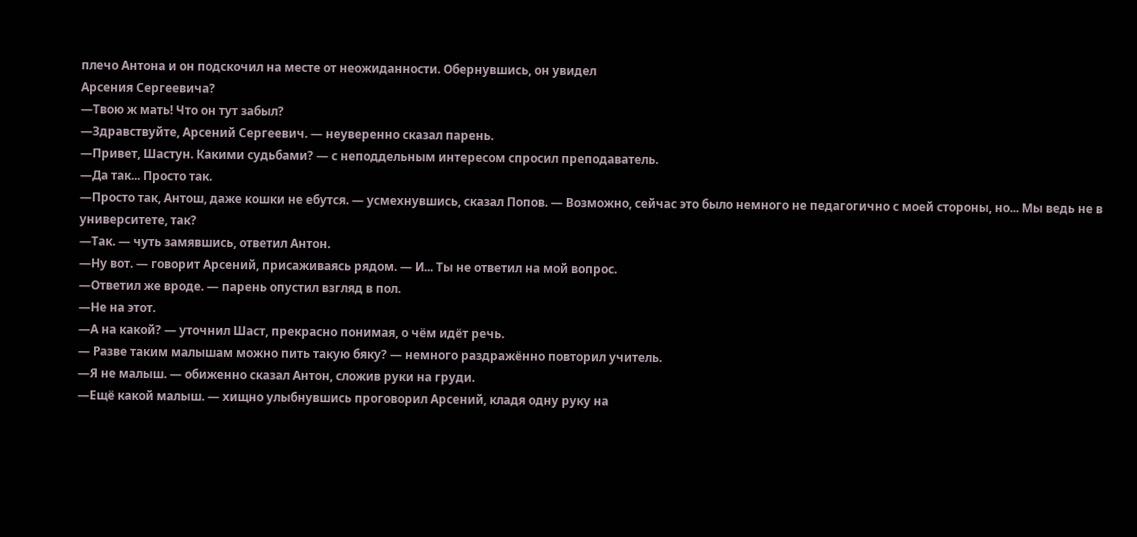плечо Антона и он подскочил на месте от неожиданности. Обернувшись, он увидел
Арсения Сергеевича?
—Твою ж мать! Что он тут забыл?
—Здравствуйте, Арсений Сергеевич. — неуверенно сказал парень.
—Привет, Шастун. Какими судьбами? — с неподдельным интересом спросил преподаватель.
—Да так... Просто так.
—Просто так, Антош, даже кошки не ебутся. — усмехнувшись, сказал Попов. — Возможно, сейчас это было немного не педагогично с моей стороны, но... Мы ведь не в университете, так?
—Так. — чуть замявшись, ответил Антон.
—Ну вот. — говорит Арсений, присаживаясь рядом. — И... Ты не ответил на мой вопрос.
—Ответил же вроде. — парень опустил взгляд в пол.
—Не на этот.
—А на какой? — уточнил Шаст, прекрасно понимая, о чём идёт речь.
— Разве таким малышам можно пить такую бяку? — немного раздражённо повторил учитель.
—Я не малыш. — обиженно сказал Антон, сложив руки на груди.
—Ещё какой малыш. — хищно улыбнувшись проговорил Арсений, кладя одну руку на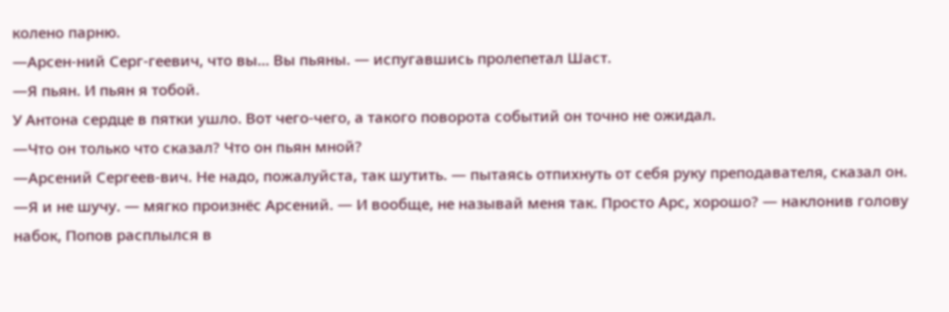колено парню.
—Арсен-ний Серг-геевич, что вы... Вы пьяны. — испугавшись пролепетал Шаст.
—Я пьян. И пьян я тобой.
У Антона сердце в пятки ушло. Вот чего-чего, а такого поворота событий он точно не ожидал.
—Что он только что сказал? Что он пьян мной?
—Арсений Сергеев-вич. Не надо, пожалуйста, так шутить. — пытаясь отпихнуть от себя руку преподавателя, сказал он.
—Я и не шучу. — мягко произнёс Арсений. — И вообще, не называй меня так. Просто Арс, хорошо? — наклонив голову набок, Попов расплылся в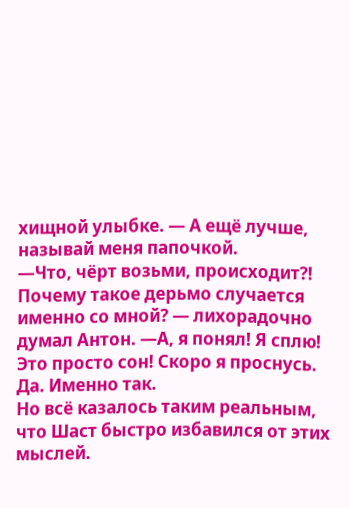хищной улыбке. — А ещё лучше, называй меня папочкой.
—Что, чёрт возьми, происходит?! Почему такое дерьмо случается именно со мной? — лихорадочно думал Антон. —А, я понял! Я сплю! Это просто сон! Скоро я проснусь. Да. Именно так.
Но всё казалось таким реальным, что Шаст быстро избавился от этих мыслей.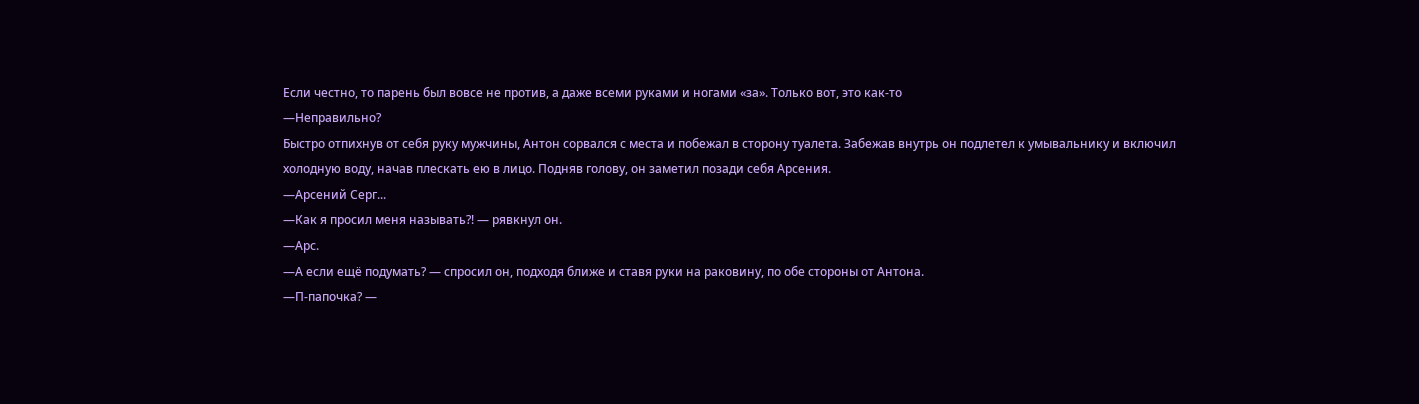Если честно, то парень был вовсе не против, а даже всеми руками и ногами «за». Только вот, это как-то
—Неправильно?
Быстро отпихнув от себя руку мужчины, Антон сорвался с места и побежал в сторону туалета. Забежав внутрь он подлетел к умывальнику и включил холодную воду, начав плескать ею в лицо. Подняв голову, он заметил позади себя Арсения.
—Арсений Серг...
—Как я просил меня называть?! — рявкнул он.
—Арс.
—А если ещё подумать? — спросил он, подходя ближе и ставя руки на раковину, по обе стороны от Антона.
—П-папочка? —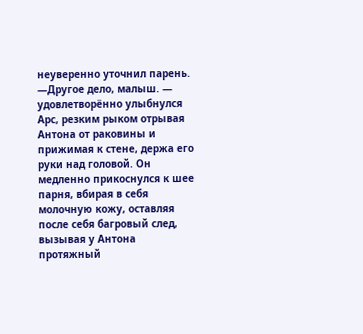неуверенно уточнил парень.
—Другое дело, малыш. — удовлетворённо улыбнулся Арс, резким рыком отрывая Антона от раковины и прижимая к стене, держа его руки над головой. Он медленно прикоснулся к шее парня, вбирая в себя молочную кожу, оставляя после себя багровый след, вызывая у Антона протяжный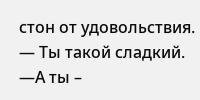стон от удовольствия. — Ты такой сладкий.
—А ты –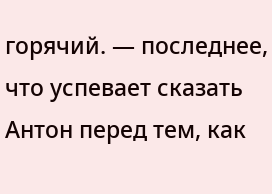горячий. — последнее, что успевает сказать Антон перед тем, как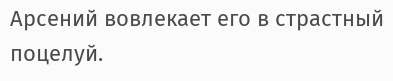Арсений вовлекает его в страстный поцелуй.